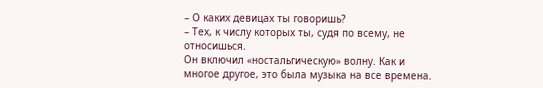– О каких девицах ты говоришь?
– Тех, к числу которых ты, судя по всему, не относишься.
Он включил «ностальгическую» волну. Как и многое другое, это была музыка на все времена.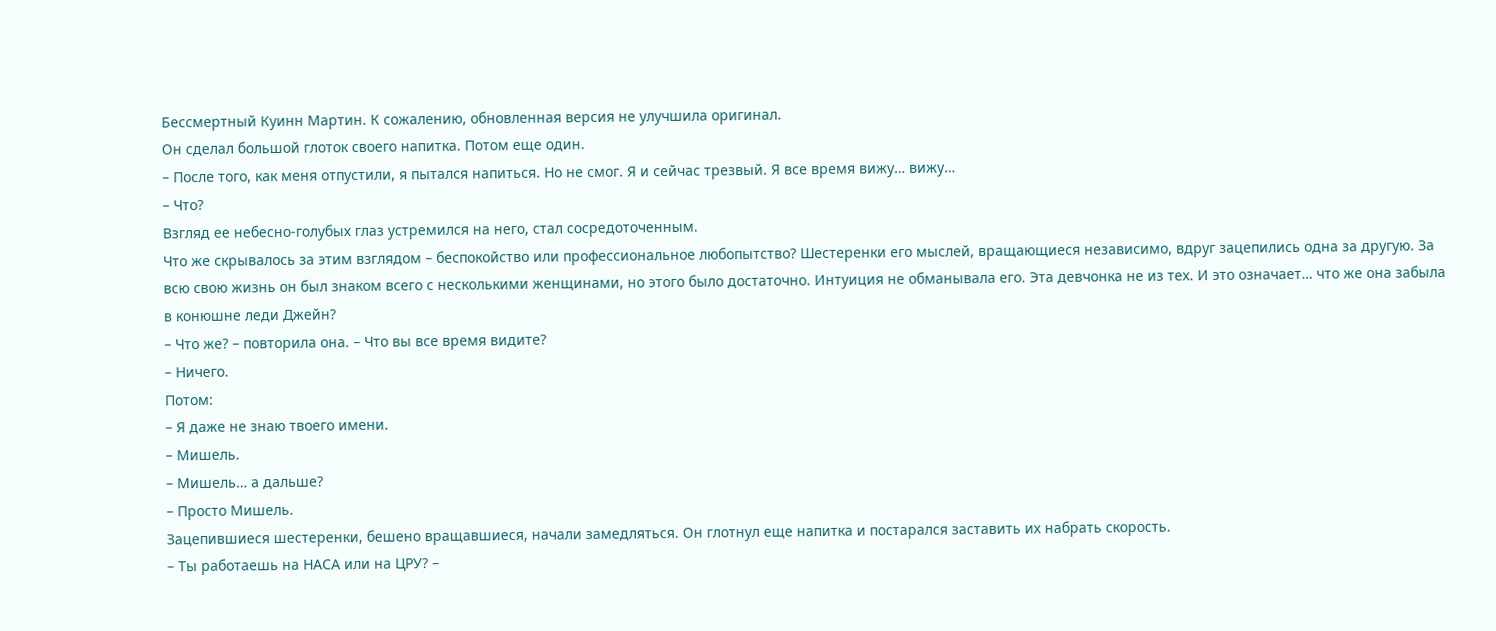Бессмертный Куинн Мартин. К сожалению, обновленная версия не улучшила оригинал.
Он сделал большой глоток своего напитка. Потом еще один.
– После того, как меня отпустили, я пытался напиться. Но не смог. Я и сейчас трезвый. Я все время вижу… вижу…
– Что?
Взгляд ее небесно-голубых глаз устремился на него, стал сосредоточенным.
Что же скрывалось за этим взглядом – беспокойство или профессиональное любопытство? Шестеренки его мыслей, вращающиеся независимо, вдруг зацепились одна за другую. За всю свою жизнь он был знаком всего с несколькими женщинами, но этого было достаточно. Интуиция не обманывала его. Эта девчонка не из тех. И это означает… что же она забыла в конюшне леди Джейн?
– Что же? – повторила она. – Что вы все время видите?
– Ничего.
Потом:
– Я даже не знаю твоего имени.
– Мишель.
– Мишель… а дальше?
– Просто Мишель.
Зацепившиеся шестеренки, бешено вращавшиеся, начали замедляться. Он глотнул еще напитка и постарался заставить их набрать скорость.
– Ты работаешь на НАСА или на ЦРУ? –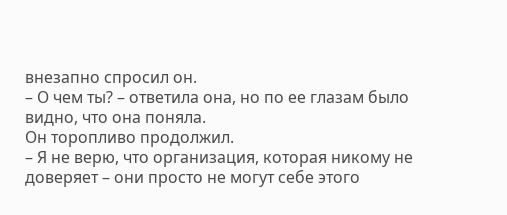внезапно спросил он.
– О чем ты? – ответила она, но по ее глазам было видно, что она поняла.
Он торопливо продолжил.
– Я не верю, что организация, которая никому не доверяет – они просто не могут себе этого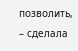позволить, – сделала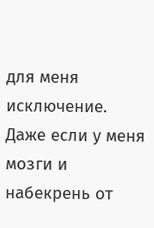для меня исключение. Даже если у меня мозги и набекрень от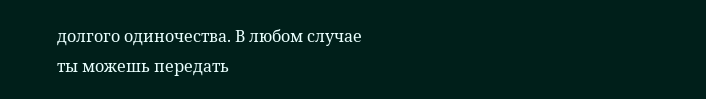долгого одиночества. В любом случае ты можешь передать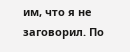им, что я не заговорил. По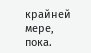крайней мере, пока.